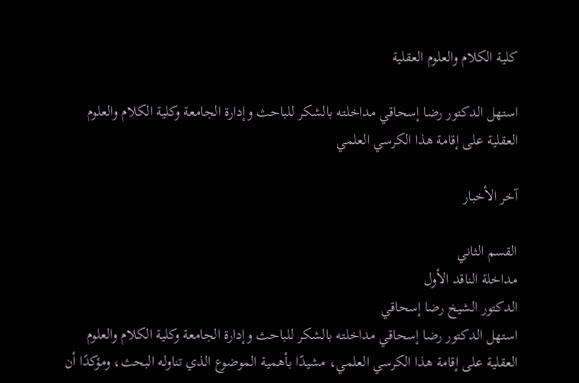كلية الكلام والعلوم العقلية

استهل الدكتور رضا إسحاقي مداخلته بالشكر للباحث وإدارة الجامعة وكلية الكلام والعلوم العقلية على إقامة هذا الكرسي العلمي

آخر الأخبار

القسم الثاني
مداخلة الناقد الأول
الدكتور الشيخ رضا إسحاقي
استهل الدكتور رضا إسحاقي مداخلته بالشكر للباحث وإدارة الجامعة وكلية الكلام والعلوم العقلية على إقامة هذا الكرسي العلمي، مشيدًا بأهمية الموضوع الذي تناوله البحث، ومؤكدًا أن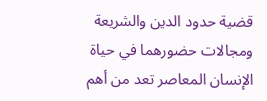قضية حدود الدين والشريعة ومجالات حضورهما في حياة الإنسان المعاصر تعد من أهم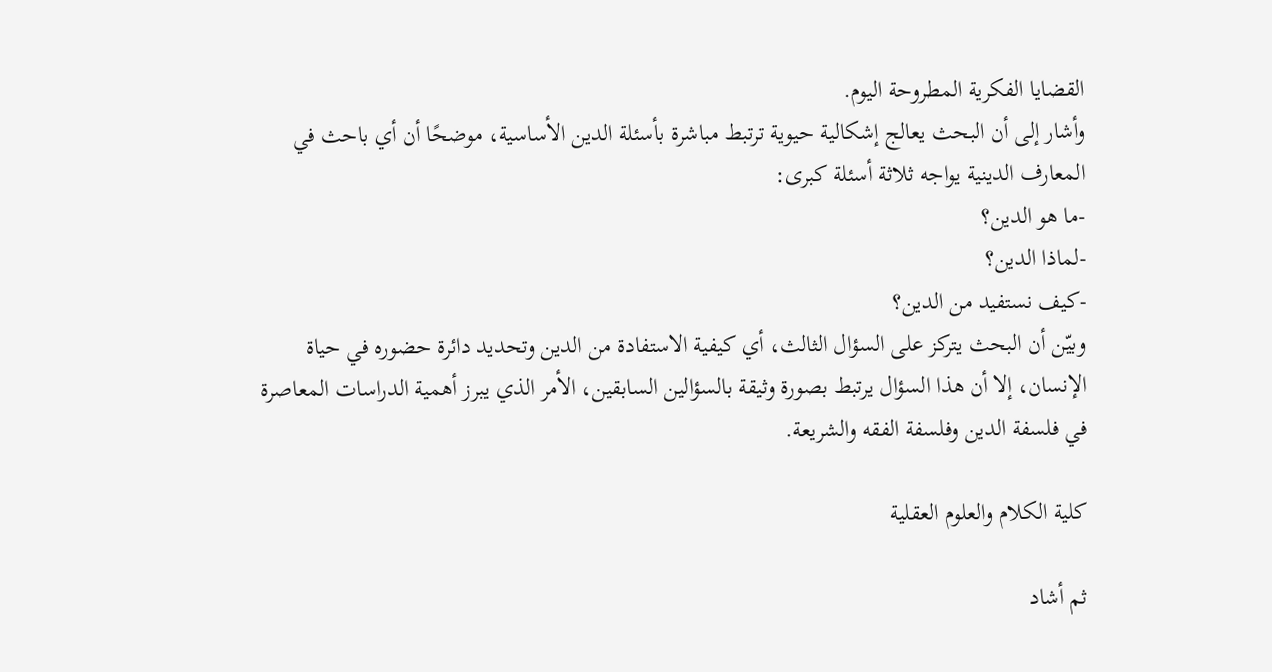القضايا الفكرية المطروحة اليوم.
وأشار إلى أن البحث يعالج إشكالية حيوية ترتبط مباشرة بأسئلة الدين الأساسية، موضحًا أن أي باحث في المعارف الدينية يواجه ثلاثة أسئلة كبرى:
-ما هو الدين؟
-لماذا الدين؟
-كيف نستفيد من الدين؟
وبيّن أن البحث يتركز على السؤال الثالث، أي كيفية الاستفادة من الدين وتحديد دائرة حضوره في حياة الإنسان، إلا أن هذا السؤال يرتبط بصورة وثيقة بالسؤالين السابقين، الأمر الذي يبرز أهمية الدراسات المعاصرة في فلسفة الدين وفلسفة الفقه والشريعة.

كلية الكلام والعلوم العقلية

ثم أشاد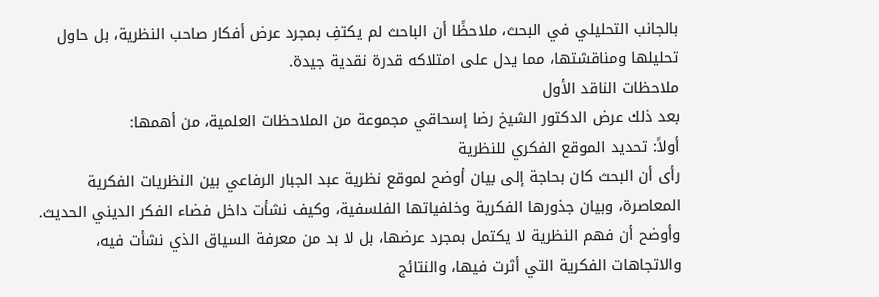بالجانب التحليلي في البحث، ملاحظًا أن الباحث لم يكتفِ بمجرد عرض أفكار صاحب النظرية، بل حاول تحليلها ومناقشتها، مما يدل على امتلاكه قدرة نقدية جيدة.
ملاحظات الناقد الأول
بعد ذلك عرض الدكتور الشيخ رضا إسحاقي مجموعة من الملاحظات العلمية، من أهمها:
أولاً: تحديد الموقع الفكري للنظرية
رأى أن البحث كان بحاجة إلى بيان أوضح لموقع نظرية عبد الجبار الرفاعي بين النظريات الفكرية المعاصرة، وبيان جذورها الفكرية وخلفياتها الفلسفية، وكيف نشأت داخل فضاء الفكر الديني الحديث.
وأوضح أن فهم النظرية لا يكتمل بمجرد عرضها، بل لا بد من معرفة السياق الذي نشأت فيه، والاتجاهات الفكرية التي أثرت فيها، والنتائج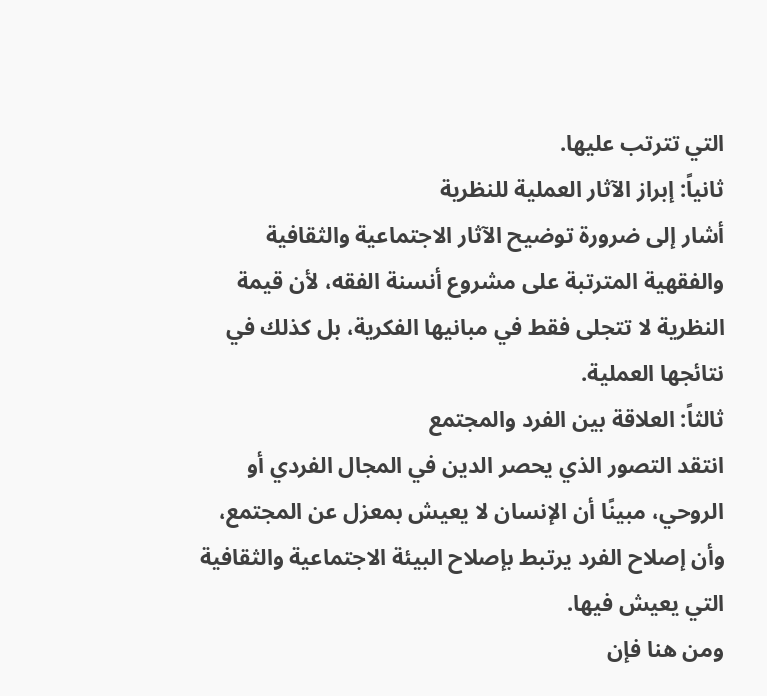التي تترتب عليها.
ثانياً: إبراز الآثار العملية للنظرية
أشار إلى ضرورة توضيح الآثار الاجتماعية والثقافية والفقهية المترتبة على مشروع أنسنة الفقه، لأن قيمة النظرية لا تتجلى فقط في مبانيها الفكرية، بل كذلك في نتائجها العملية.
ثالثاً: العلاقة بين الفرد والمجتمع
انتقد التصور الذي يحصر الدين في المجال الفردي أو الروحي، مبينًا أن الإنسان لا يعيش بمعزل عن المجتمع، وأن إصلاح الفرد يرتبط بإصلاح البيئة الاجتماعية والثقافية التي يعيش فيها.
ومن هنا فإن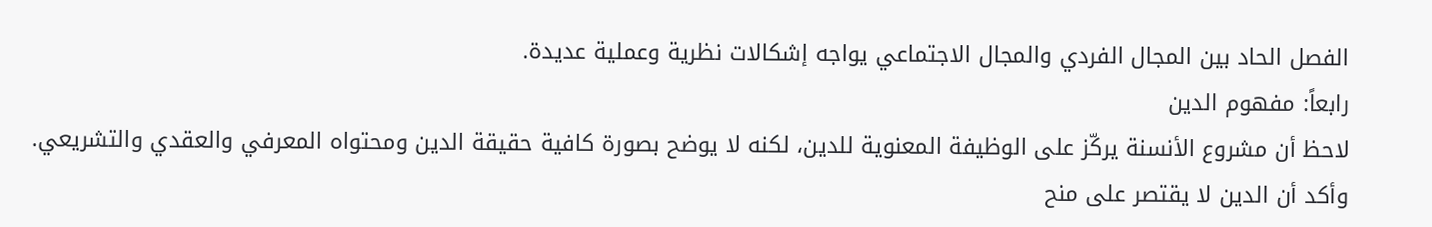الفصل الحاد بين المجال الفردي والمجال الاجتماعي يواجه إشكالات نظرية وعملية عديدة.
رابعاً: مفهوم الدين
لاحظ أن مشروع الأنسنة يركّز على الوظيفة المعنوية للدين، لكنه لا يوضح بصورة كافية حقيقة الدين ومحتواه المعرفي والعقدي والتشريعي.
وأكد أن الدين لا يقتصر على منح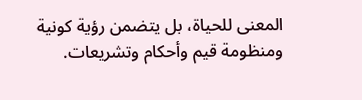المعنى للحياة، بل يتضمن رؤية كونية ومنظومة قيم وأحكام وتشريعات.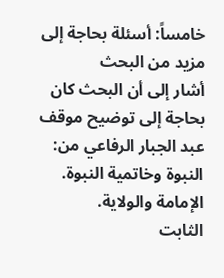خامساً: أسئلة بحاجة إلى مزيد من البحث
أشار إلى أن البحث كان بحاجة إلى توضيح موقف عبد الجبار الرفاعي من:
النبوة وخاتمية النبوة.
الإمامة والولاية.
الثابت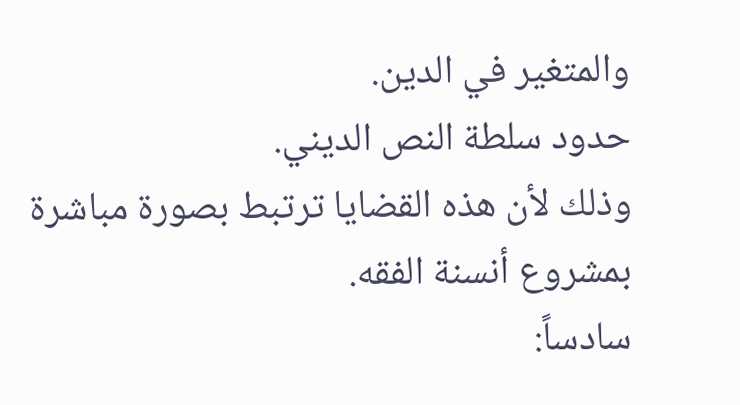والمتغير في الدين.
حدود سلطة النص الديني.
وذلك لأن هذه القضايا ترتبط بصورة مباشرة بمشروع أنسنة الفقه.
سادساً: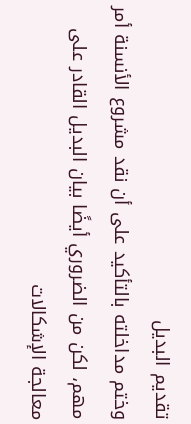تقديم البديل
وختم مداخلته بالتأكيد على أن نقد مشروع الأنسنة أمر مهم، لكن من الضروري أيضًا بيان البديل القادر على معالجة الإشكالات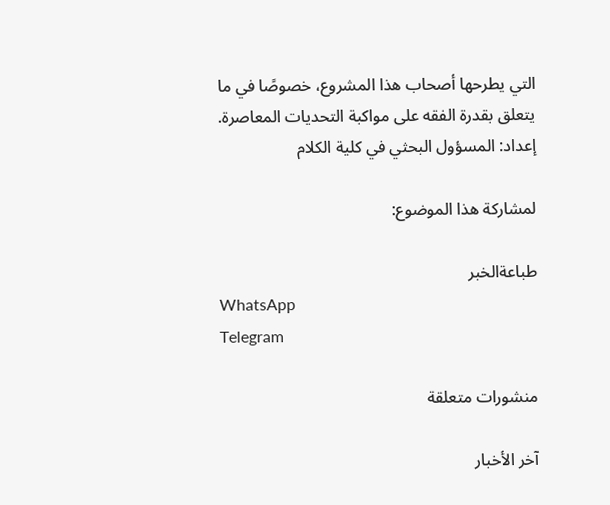التي يطرحها أصحاب هذا المشروع، خصوصًا في ما يتعلق بقدرة الفقه على مواكبة التحديات المعاصرة.
إعداد: المسؤول البحثي في كلية الكلام

لمشاركة هذا الموضوع:

طباعةالخبر
WhatsApp
Telegram

منشورات متعلقة

آخر الأخبار